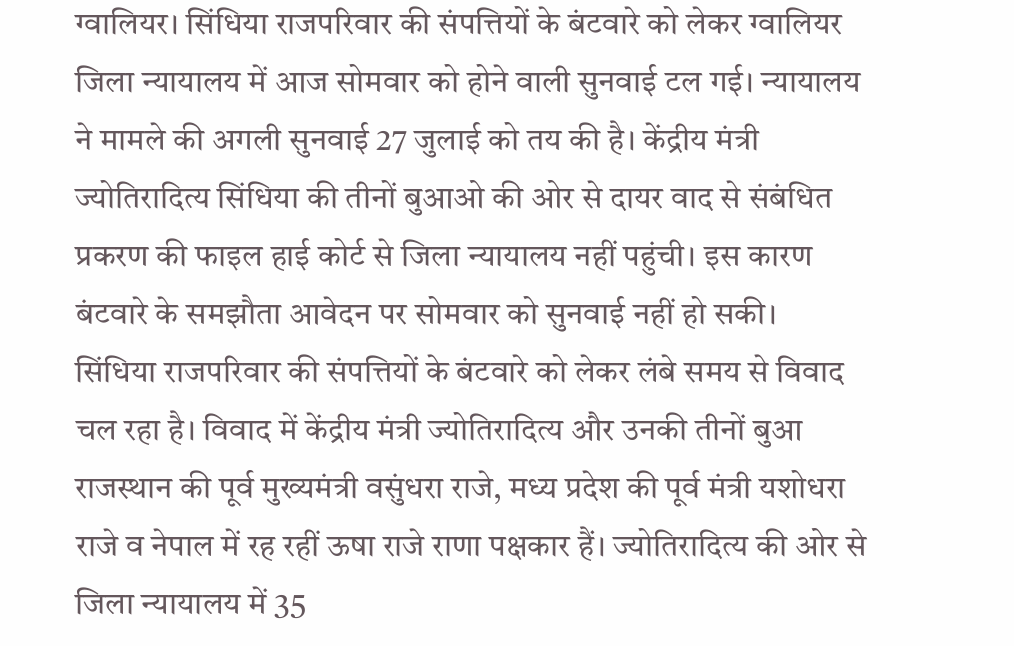ग्वालियर। सिंधिया राजपरिवार की संपत्तियों के बंटवारे को लेकर ग्वालियर जिला न्यायालय में आज सोमवार को होने वाली सुनवाई टल गई। न्यायालय ने मामले की अगली सुनवाई 27 जुलाई को तय की है। केंद्रीय मंत्री ज्योतिरादित्य सिंधिया की तीनों बुआओ की ओर से दायर वाद से संबंधित प्रकरण की फाइल हाई कोर्ट से जिला न्यायालय नहीं पहुंची। इस कारण बंटवारे के समझौता आवेदन पर सोमवार को सुनवाई नहीं हो सकी।
सिंधिया राजपरिवार की संपत्तियों के बंटवारे को लेकर लंबे समय से विवाद चल रहा है। विवाद में केंद्रीय मंत्री ज्योतिरादित्य और उनकी तीनों बुआ राजस्थान की पूर्व मुख्यमंत्री वसुंधरा राजे, मध्य प्रदेश की पूर्व मंत्री यशोधरा राजे व नेपाल में रह रहीं ऊषा राजे राणा पक्षकार हैं। ज्योतिरादित्य की ओर से जिला न्यायालय में 35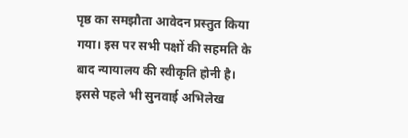पृष्ठ का समझौता आवेदन प्रस्तुत किया गया। इस पर सभी पक्षों की सहमति के बाद न्यायालय की स्वीकृति होनी है। इससे पहले भी सुनवाई अभिलेख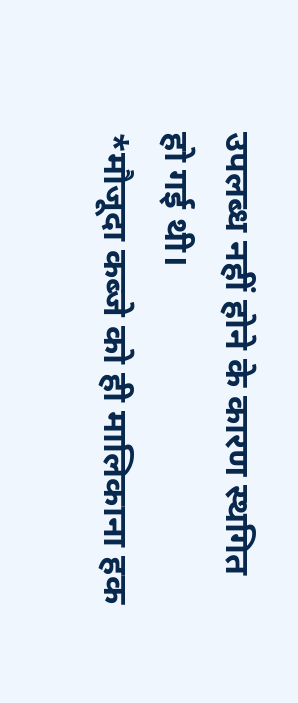उपलब्ध नहीं होने के कारण स्थगित हो गई थी।
*मौजूदा कब्जे को ही मालिकाना हक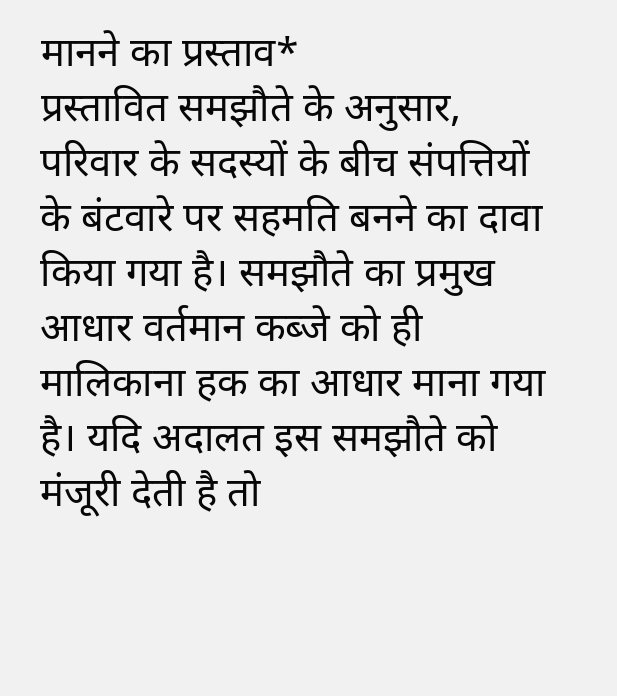मानने का प्रस्ताव*
प्रस्तावित समझौते के अनुसार, परिवार के सदस्यों के बीच संपत्तियों के बंटवारे पर सहमति बनने का दावा किया गया है। समझौते का प्रमुख आधार वर्तमान कब्जे को ही मालिकाना हक का आधार माना गया है। यदि अदालत इस समझौते को मंजूरी देती है तो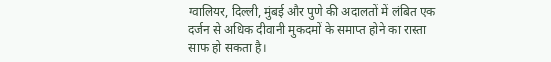ग्वालियर, दिल्ली, मुंबई और पुणे की अदालतों में लंबित एक दर्जन से अधिक दीवानी मुकदमों के समाप्त होने का रास्ता साफ हो सकता है।